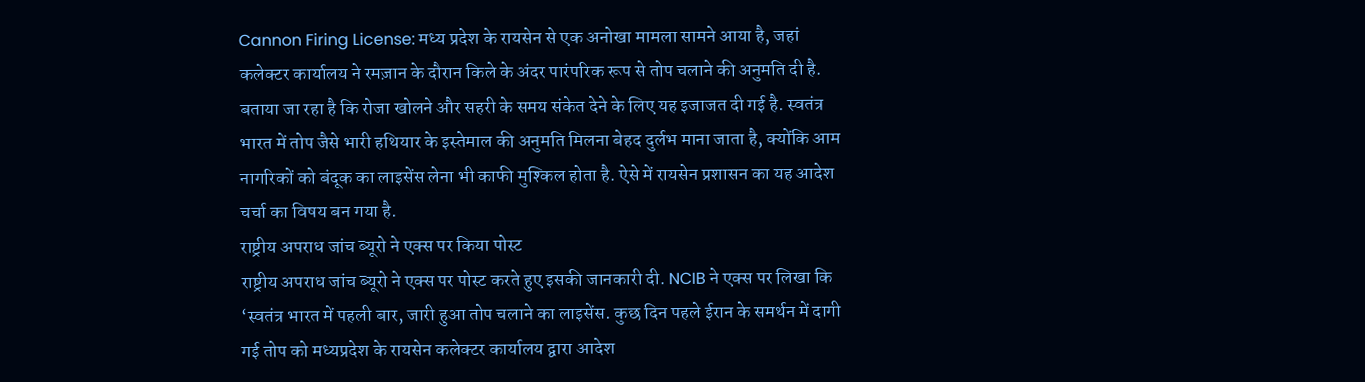Cannon Firing License: मध्य प्रदेश के रायसेन से एक अनोखा मामला सामने आया है, जहां कलेक्टर कार्यालय ने रमज़ान के दौरान किले के अंदर पारंपरिक रूप से तोप चलाने की अनुमति दी है. बताया जा रहा है कि रोजा खोलने और सहरी के समय संकेत देने के लिए यह इजाजत दी गई है. स्वतंत्र भारत में तोप जैसे भारी हथियार के इस्तेमाल की अनुमति मिलना बेहद दुर्लभ माना जाता है, क्योंकि आम नागरिकों को बंदूक का लाइसेंस लेना भी काफी मुश्किल होता है. ऐसे में रायसेन प्रशासन का यह आदेश चर्चा का विषय बन गया है.
राष्ट्रीय अपराध जांच ब्यूरो ने एक्स पर किया पोस्ट
राष्ट्रीय अपराध जांच ब्यूरो ने एक्स पर पोस्ट करते हुए इसकी जानकारी दी. NCIB ने एक्स पर लिखा कि ‘स्वतंत्र भारत में पहली बार, जारी हुआ तोप चलाने का लाइसेंस. कुछ दिन पहले ईरान के समर्थन में दागी गई तोप को मध्यप्रदेश के रायसेन कलेक्टर कार्यालय द्वारा आदेश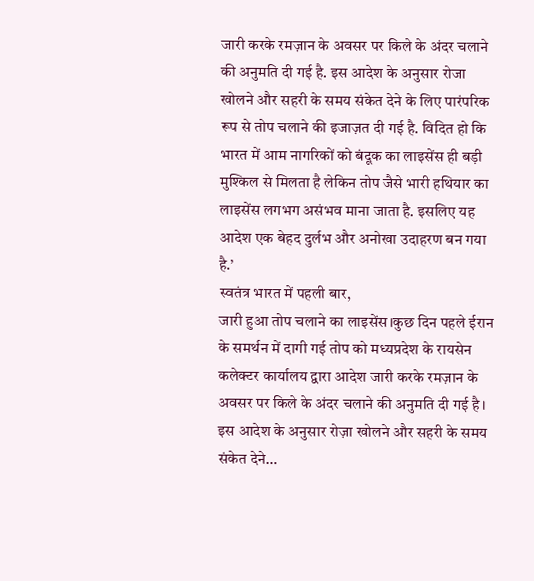जारी करके रमज़ान के अवसर पर किले के अंदर चलाने की अनुमति दी गई है. इस आदेश के अनुसार रोजा खोलने और सहरी के समय संकेत देने के लिए पारंपरिक रूप से तोप चलाने की इजाज़त दी गई है. विदित हो कि भारत में आम नागरिकों को बंदूक का लाइसेंस ही बड़ी मुश्किल से मिलता है लेकिन तोप जैसे भारी हथियार का लाइसेंस लगभग असंभव माना जाता है. इसलिए यह आदेश एक बेहद दुर्लभ और अनोखा उदाहरण बन गया है.’
स्वतंत्र भारत में पहली बार,
जारी हुआ तोप चलाने का लाइसेंस।कुछ दिन पहले ईरान के समर्थन में दागी गई तोप को मध्यप्रदेश के रायसेन कलेक्टर कार्यालय द्वारा आदेश जारी करके रमज़ान के अवसर पर किले के अंदर चलाने की अनुमति दी गई है। इस आदेश के अनुसार रोज़ा खोलने और सहरी के समय संकेत देने…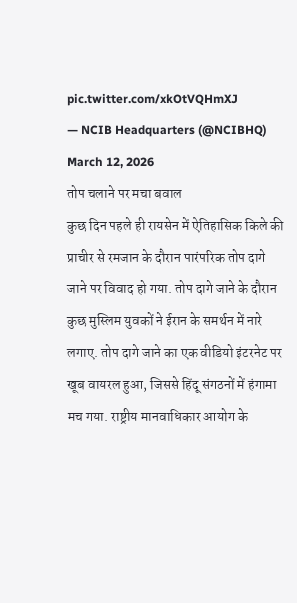pic.twitter.com/xkOtVQHmXJ
— NCIB Headquarters (@NCIBHQ) March 12, 2026
तोप चलाने पर मचा बवाल
कुछ दिन पहले ही रायसेन में ऐतिहासिक किले की प्राचीर से रमजान के दौरान पारंपरिक तोप दागे जाने पर विवाद हो गया. तोप दागे जाने के दौरान कुछ मुस्लिम युवकों ने ईरान के समर्थन में नारे लगाए. तोप दागे जाने का एक वीडियो इंटरनेट पर खूब वायरल हुआ, जिससे हिंदू संगठनों में हंगामा मच गया. राष्ट्रीय मानवाधिकार आयोग के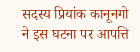सदस्य प्रियांक कानूनगो ने इस घटना पर आपत्ति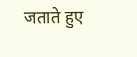जताते हुए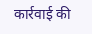कार्रवाई की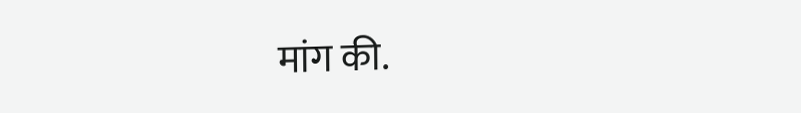मांग की.